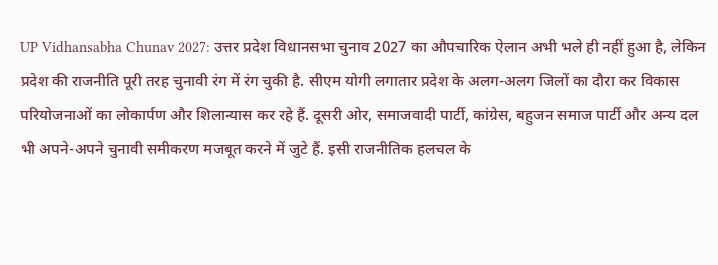UP Vidhansabha Chunav 2027: उत्तर प्रदेश विधानसभा चुनाव 2027 का औपचारिक ऐलान अभी भले ही नहीं हुआ है, लेकिन प्रदेश की राजनीति पूरी तरह चुनावी रंग में रंग चुकी है. सीएम योगी लगातार प्रदेश के अलग-अलग जिलों का दौरा कर विकास परियोजनाओं का लोकार्पण और शिलान्यास कर रहे हैं. दूसरी ओर, समाजवादी पार्टी, कांग्रेस, बहुजन समाज पार्टी और अन्य दल भी अपने-अपने चुनावी समीकरण मजबूत करने में जुटे हैं. इसी राजनीतिक हलचल के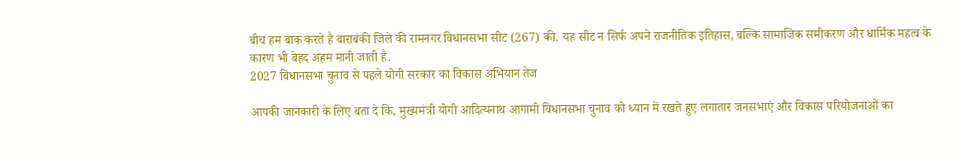बीच हम बाक करते है बाराबंकी जिले की रामनगर विधानसभा सीट (267) की. यह सीट न सिर्फ अपने राजनीतिक इतिहास, बल्कि सामाजिक समीकरण और धार्मिक महत्व के कारण भी बेहद अहम मानी जाती है.
2027 विधानसभा चुनाव से पहले योगी सरकार का विकास अभियान तेज

आपकी जानकारी के लिए बता दे कि, मुख्यमंत्री योगी आदित्यनाथ आगामी विधानसभा चुनाव को ध्यान में रखते हुए लगातार जनसभाएं और विकास परियोजनाओं का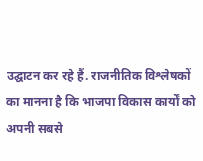उद्घाटन कर रहे हैं. राजनीतिक विश्लेषकों का मानना है कि भाजपा विकास कार्यों को अपनी सबसे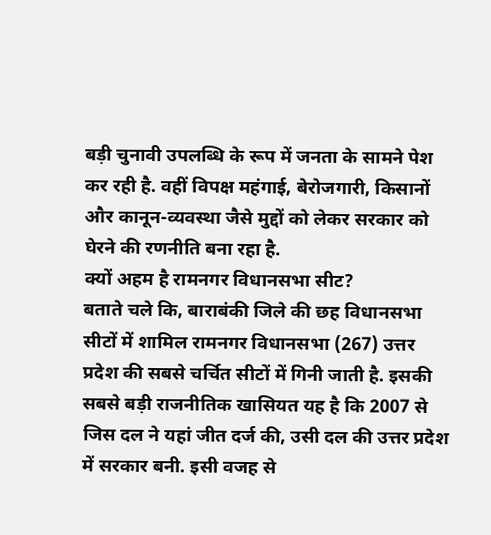बड़ी चुनावी उपलब्धि के रूप में जनता के सामने पेश कर रही है. वहीं विपक्ष महंगाई, बेरोजगारी, किसानों और कानून-व्यवस्था जैसे मुद्दों को लेकर सरकार को घेरने की रणनीति बना रहा है.
क्यों अहम है रामनगर विधानसभा सीट?
बताते चले कि, बाराबंकी जिले की छह विधानसभा सीटों में शामिल रामनगर विधानसभा (267) उत्तर प्रदेश की सबसे चर्चित सीटों में गिनी जाती है. इसकी सबसे बड़ी राजनीतिक खासियत यह है कि 2007 से जिस दल ने यहां जीत दर्ज की, उसी दल की उत्तर प्रदेश में सरकार बनी. इसी वजह से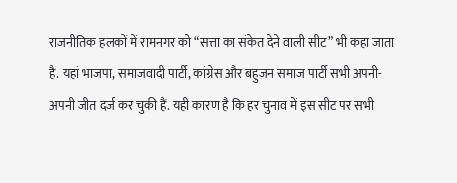राजनीतिक हलकों में रामनगर को “सत्ता का संकेत देने वाली सीट” भी कहा जाता है. यहां भाजपा, समाजवादी पार्टी, कांग्रेस और बहुजन समाज पार्टी सभी अपनी-अपनी जीत दर्ज कर चुकी हैं. यही कारण है कि हर चुनाव में इस सीट पर सभी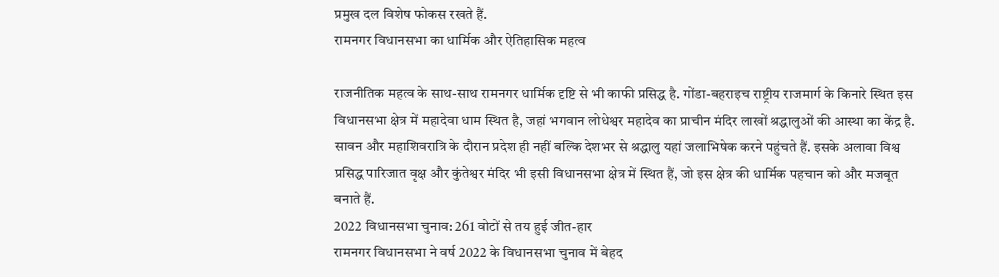प्रमुख दल विशेष फोकस रखते हैं.
रामनगर विधानसभा का धार्मिक और ऐतिहासिक महत्व

राजनीतिक महत्व के साथ-साथ रामनगर धार्मिक दृष्टि से भी काफी प्रसिद्ध है. गोंडा-बहराइच राष्ट्रीय राजमार्ग के किनारे स्थित इस विधानसभा क्षेत्र में महादेवा धाम स्थित है, जहां भगवान लोधेश्वर महादेव का प्राचीन मंदिर लाखों श्रद्धालुओं की आस्था का केंद्र है. सावन और महाशिवरात्रि के दौरान प्रदेश ही नहीं बल्कि देशभर से श्रद्धालु यहां जलाभिषेक करने पहुंचते हैं. इसके अलावा विश्व प्रसिद्ध पारिजात वृक्ष और कुंतेश्वर मंदिर भी इसी विधानसभा क्षेत्र में स्थित हैं, जो इस क्षेत्र की धार्मिक पहचान को और मजबूत बनाते हैं.
2022 विधानसभा चुनाव: 261 वोटों से तय हुई जीत-हार
रामनगर विधानसभा ने वर्ष 2022 के विधानसभा चुनाव में बेहद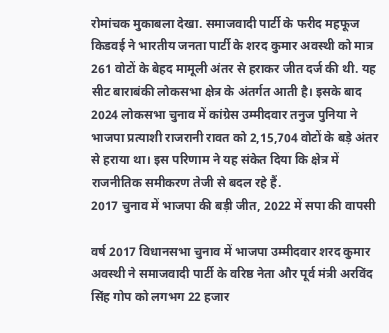रोमांचक मुकाबला देखा. समाजवादी पार्टी के फरीद महफूज किडवई ने भारतीय जनता पार्टी के शरद कुमार अवस्थी को मात्र 261 वोटों के बेहद मामूली अंतर से हराकर जीत दर्ज की थी. यह सीट बाराबंकी लोकसभा क्षेत्र के अंतर्गत आती है। इसके बाद 2024 लोकसभा चुनाव में कांग्रेस उम्मीदवार तनुज पुनिया ने भाजपा प्रत्याशी राजरानी रावत को 2,15,704 वोटों के बड़े अंतर से हराया था। इस परिणाम ने यह संकेत दिया कि क्षेत्र में राजनीतिक समीकरण तेजी से बदल रहे हैं.
2017 चुनाव में भाजपा की बड़ी जीत, 2022 में सपा की वापसी

वर्ष 2017 विधानसभा चुनाव में भाजपा उम्मीदवार शरद कुमार अवस्थी ने समाजवादी पार्टी के वरिष्ठ नेता और पूर्व मंत्री अरविंद सिंह गोप को लगभग 22 हजार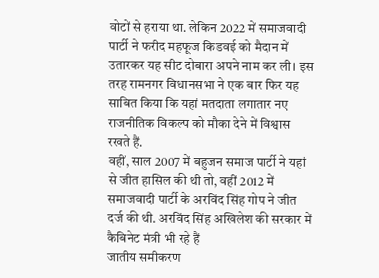वोटों से हराया था. लेकिन 2022 में समाजवादी पार्टी ने फरीद महफूज किडवई को मैदान में उतारकर यह सीट दोबारा अपने नाम कर ली। इस तरह रामनगर विधानसभा ने एक बार फिर यह साबित किया कि यहां मतदाता लगातार नए राजनीतिक विकल्प को मौका देने में विश्वास रखते हैं.
वहीं, साल 2007 में बहुजन समाज पार्टी ने यहां से जीत हासिल की थी तो, वहीं 2012 में समाजवादी पार्टी के अरविंद सिंह गोप ने जीत दर्ज की थी. अरविंद सिंह अखिलेश की सरकार में कैबिनेट मंत्री भी रहे हैं
जातीय समीकरण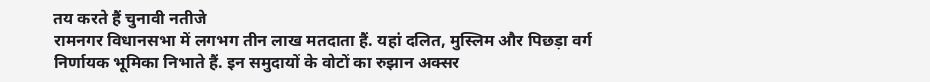तय करते हैं चुनावी नतीजे
रामनगर विधानसभा में लगभग तीन लाख मतदाता हैं. यहां दलित, मुस्लिम और पिछड़ा वर्ग निर्णायक भूमिका निभाते हैं. इन समुदायों के वोटों का रुझान अक्सर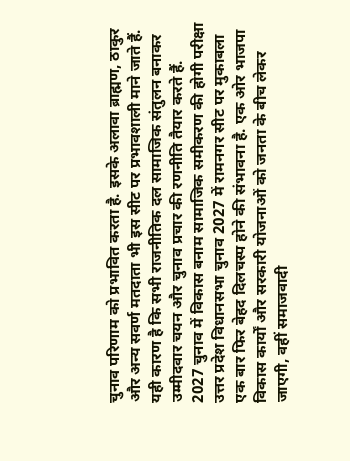चुनाव परिणाम को प्रभावित करता है. इसके अलावा ब्राह्मण, ठाकुर और अन्य सवर्ण मतदाता भी इस सीट पर प्रभावशाली माने जाते हैं. यही कारण है कि सभी राजनीतिक दल सामाजिक संतुलन बनाकर उम्मीदवार चयन और चुनाव प्रचार की रणनीति तैयार करते हैं.
2027 चुनाव में विकास बनाम सामाजिक समीकरण की होगी परीक्षा
उत्तर प्रदेश विधानसभा चुनाव 2027 में रामनगर सीट पर मुकाबला एक बार फिर बेहद दिलचस्प होने की संभावना है. एक ओर भाजपा विकास कार्यों और सरकारी योजनाओं को जनता के बीच लेकर जाएगी, वहीं समाजवादी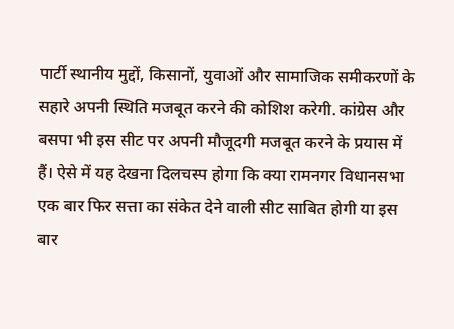पार्टी स्थानीय मुद्दों, किसानों, युवाओं और सामाजिक समीकरणों के सहारे अपनी स्थिति मजबूत करने की कोशिश करेगी. कांग्रेस और बसपा भी इस सीट पर अपनी मौजूदगी मजबूत करने के प्रयास में हैं। ऐसे में यह देखना दिलचस्प होगा कि क्या रामनगर विधानसभा एक बार फिर सत्ता का संकेत देने वाली सीट साबित होगी या इस बार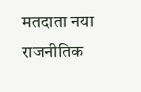मतदाता नया राजनीतिक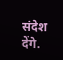संदेश देंगे.